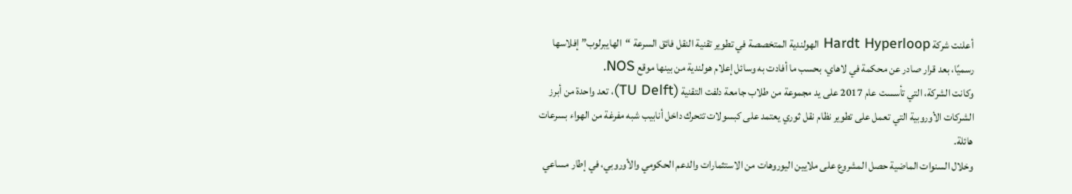أعلنت شركة Hardt Hyperloop الهولندية المتخصصة في تطوير تقنية النقل فائق السرعة “الهايبرلوب” إفلاسها رسميًا، بعد قرار صادر عن محكمة في لاهاي، بحسب ما أفادت به وسائل إعلام هولندية من بينها موقع NOS.
وكانت الشركة، التي تأسست عام 2017 على يد مجموعة من طلاب جامعة دلفت التقنية (TU Delft)، تعد واحدة من أبرز الشركات الأوروبية التي تعمل على تطوير نظام نقل ثوري يعتمد على كبسولات تتحرك داخل أنابيب شبه مفرغة من الهواء بسرعات هائلة.
وخلال السنوات الماضية حصل المشروع على ملايين اليوروهات من الاستثمارات والدعم الحكومي والأوروبي، في إطار مساعي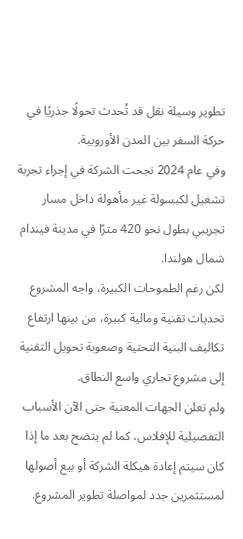تطوير وسيلة نقل قد تُحدث تحولًا جذريًا في حركة السفر بين المدن الأوروبية.
وفي عام 2024 نجحت الشركة في إجراء تجربة تشغيل لكبسولة غير مأهولة داخل مسار تجريبي بطول نحو 420 مترًا في مدينة فيندام شمال هولندا.
لكن رغم الطموحات الكبيرة، واجه المشروع تحديات تقنية ومالية كبيرة، من بينها ارتفاع تكاليف البنية التحتية وصعوبة تحويل التقنية إلى مشروع تجاري واسع النطاق.
ولم تعلن الجهات المعنية حتى الآن الأسباب التفصيلية للإفلاس، كما لم يتضح بعد ما إذا كان سيتم إعادة هيكلة الشركة أو بيع أصولها لمستثمرين جدد لمواصلة تطوير المشروع.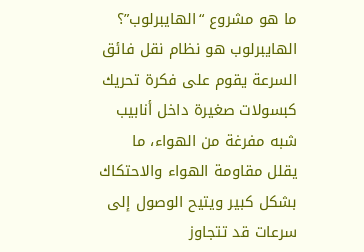ما هو مشروع “الهايبرلوب”؟
الهايبرلوب هو نظام نقل فائق السرعة يقوم على فكرة تحريك كبسولات صغيرة داخل أنابيب شبه مفرغة من الهواء، ما يقلل مقاومة الهواء والاحتكاك بشكل كبير ويتيح الوصول إلى سرعات قد تتجاوز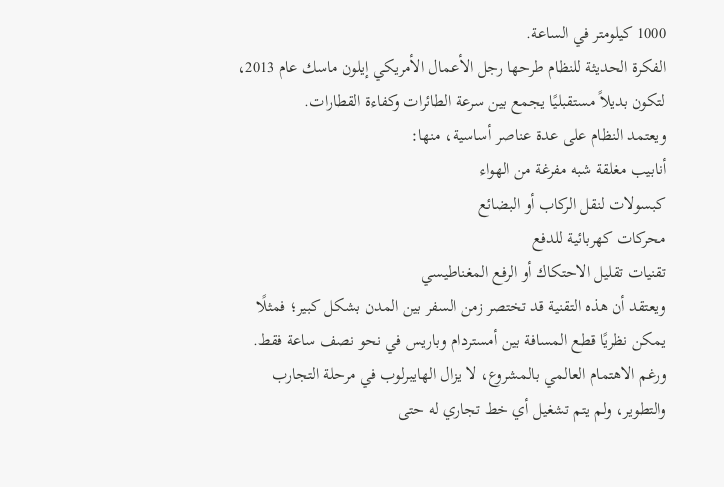1000 كيلومتر في الساعة.
الفكرة الحديثة للنظام طرحها رجل الأعمال الأمريكي إيلون ماسك عام 2013، لتكون بديلاً مستقبليًا يجمع بين سرعة الطائرات وكفاءة القطارات.
ويعتمد النظام على عدة عناصر أساسية، منها:
أنابيب مغلقة شبه مفرغة من الهواء
كبسولات لنقل الركاب أو البضائع
محركات كهربائية للدفع
تقنيات تقليل الاحتكاك أو الرفع المغناطيسي
ويعتقد أن هذه التقنية قد تختصر زمن السفر بين المدن بشكل كبير؛ فمثلًا يمكن نظريًا قطع المسافة بين أمستردام وباريس في نحو نصف ساعة فقط.
ورغم الاهتمام العالمي بالمشروع، لا يزال الهايبرلوب في مرحلة التجارب والتطوير، ولم يتم تشغيل أي خط تجاري له حتى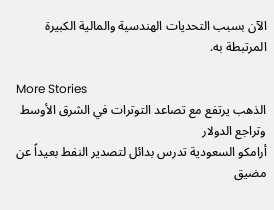الآن بسبب التحديات الهندسية والمالية الكبيرة المرتبطة به.

More Stories
الذهب يرتفع مع تصاعد التوترات في الشرق الأوسط وتراجع الدولار
أرامكو السعودية تدرس بدائل لتصدير النفط بعيداً عن مضيق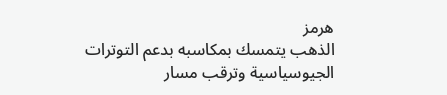هرمز
الذهب يتمسك بمكاسبه بدعم التوترات الجيوسياسية وترقب مسار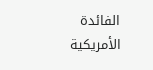الفائدة الأمريكية